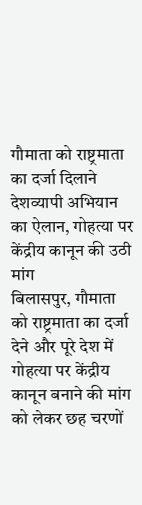गौमाता को राष्ट्रमाता का दर्जा दिलाने देशव्यापी अभियान का ऐलान, गोहत्या पर केंद्रीय कानून की उठी मांग
बिलासपुर, गौमाता को राष्ट्रमाता का दर्जा देने और पूरे देश में गोहत्या पर केंद्रीय कानून बनाने की मांग को लेकर छह चरणों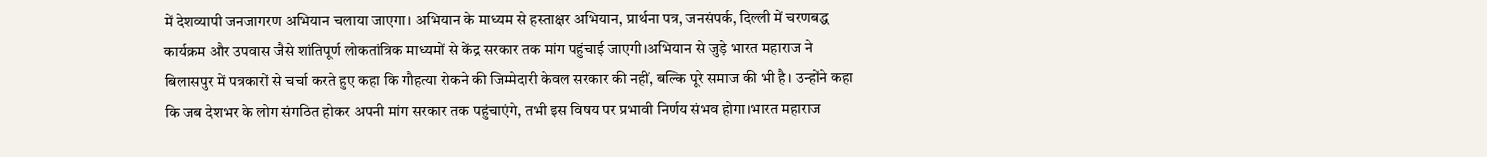में देशव्यापी जनजागरण अभियान चलाया जाएगा। अभियान के माध्यम से हस्ताक्षर अभियान, प्रार्थना पत्र, जनसंपर्क, दिल्ली में चरणबद्ध कार्यक्रम और उपवास जैसे शांतिपूर्ण लोकतांत्रिक माध्यमों से केंद्र सरकार तक मांग पहुंचाई जाएगी।अभियान से जुड़े भारत महाराज ने बिलासपुर में पत्रकारों से चर्चा करते हुए कहा कि गौहत्या रोकने की जिम्मेदारी केवल सरकार की नहीं, बल्कि पूरे समाज की भी है। उन्होंने कहा कि जब देशभर के लोग संगठित होकर अपनी मांग सरकार तक पहुंचाएंगे, तभी इस विषय पर प्रभावी निर्णय संभव होगा।भारत महाराज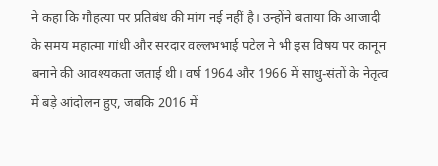ने कहा कि गौहत्या पर प्रतिबंध की मांग नई नहीं है। उन्होंने बताया कि आजादी के समय महात्मा गांधी और सरदार वल्लभभाई पटेल ने भी इस विषय पर कानून बनाने की आवश्यकता जताई थी। वर्ष 1964 और 1966 में साधु-संतों के नेतृत्व में बड़े आंदोलन हुए, जबकि 2016 में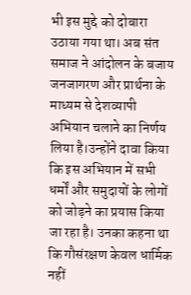भी इस मुद्दे को दोबारा उठाया गया था। अब संत समाज ने आंदोलन के बजाय जनजागरण और प्रार्थना के माध्यम से देशव्यापी अभियान चलाने का निर्णय लिया है।उन्होंने दावा किया कि इस अभियान में सभी धर्मों और समुदायों के लोगों को जोड़ने का प्रयास किया जा रहा है। उनका कहना था कि गौसंरक्षण केवल धार्मिक नहीं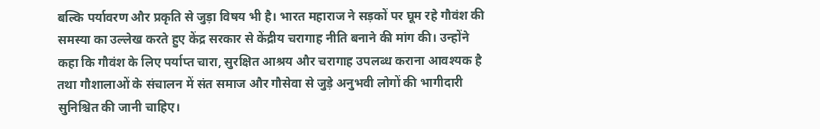बल्कि पर्यावरण और प्रकृति से जुड़ा विषय भी है। भारत महाराज ने सड़कों पर घूम रहे गौवंश की समस्या का उल्लेख करते हुए केंद्र सरकार से केंद्रीय चरागाह नीति बनाने की मांग की। उन्होंने कहा कि गौवंश के लिए पर्याप्त चारा, सुरक्षित आश्रय और चरागाह उपलब्ध कराना आवश्यक है तथा गौशालाओं के संचालन में संत समाज और गौसेवा से जुड़े अनुभवी लोगों की भागीदारी सुनिश्चित की जानी चाहिए।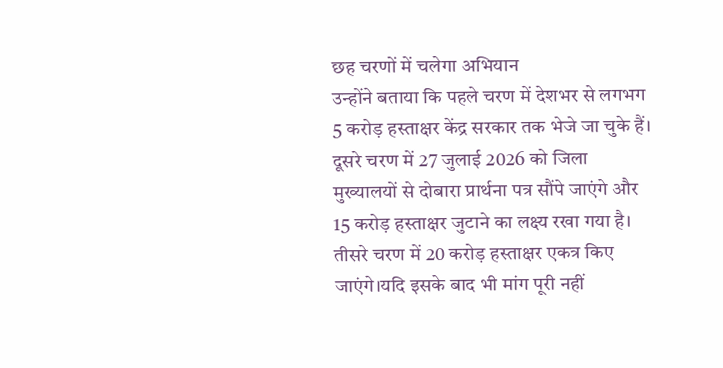छह चरणों में चलेगा अभियान
उन्होंने बताया कि पहले चरण में देशभर से लगभग 5 करोड़ हस्ताक्षर केंद्र सरकार तक भेजे जा चुके हैं। दूसरे चरण में 27 जुलाई 2026 को जिला मुख्यालयों से दोबारा प्रार्थना पत्र सौंपे जाएंगे और 15 करोड़ हस्ताक्षर जुटाने का लक्ष्य रखा गया है। तीसरे चरण में 20 करोड़ हस्ताक्षर एकत्र किए जाएंगे।यदि इसके बाद भी मांग पूरी नहीं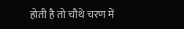होती है तो चौथे चरण में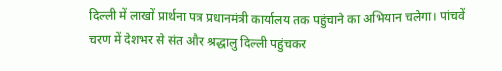दिल्ली में लाखों प्रार्थना पत्र प्रधानमंत्री कार्यालय तक पहुंचाने का अभियान चलेगा। पांचवें चरण में देशभर से संत और श्रद्धालु दिल्ली पहुंचकर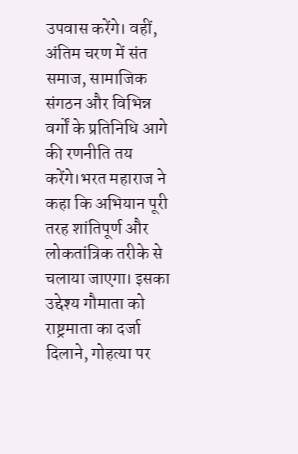उपवास करेंगे। वहीं, अंतिम चरण में संत समाज, सामाजिक संगठन और विभिन्न वर्गों के प्रतिनिधि आगे की रणनीति तय करेंगे।भरत महाराज ने कहा कि अभियान पूरी तरह शांतिपूर्ण और लोकतांत्रिक तरीके से चलाया जाएगा। इसका उद्देश्य गौमाता को राष्ट्रमाता का दर्जा दिलाने, गोहत्या पर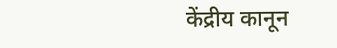केंद्रीय कानून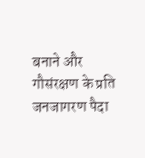बनाने और गौसंरक्षण के प्रति जनजागरण पैदा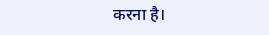करना है।